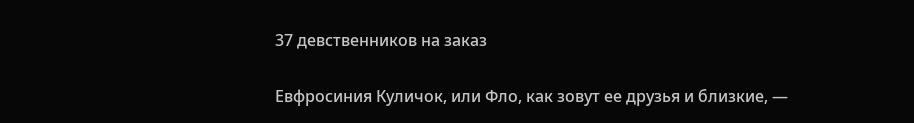37 девственников на заказ

Евфросиния Куличок, или Фло, как зовут ее друзья и близкие, —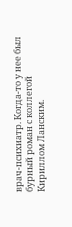врач-психиатр. Когда-то у нее был бурный роман с коллегой Кириллом Ланским.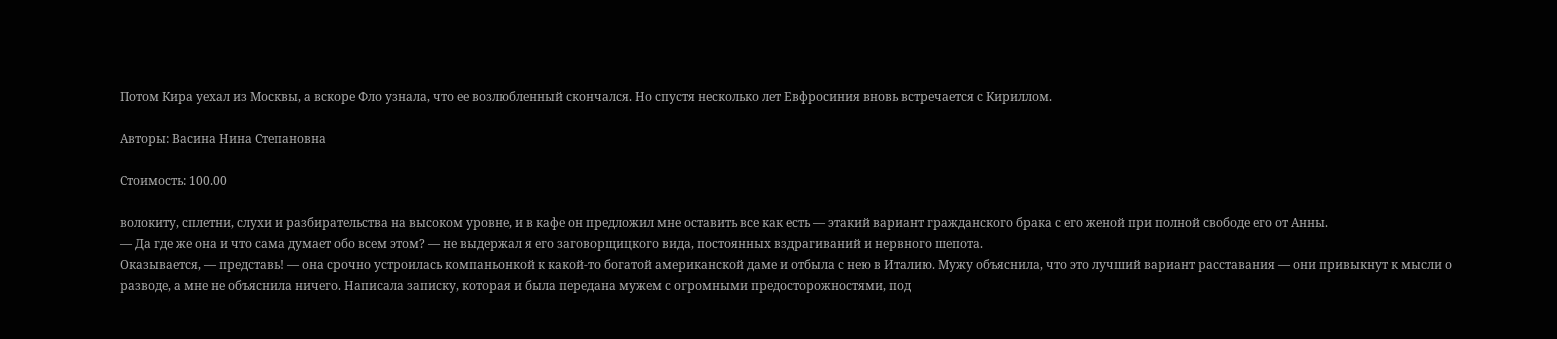Потом Кира уехал из Москвы, а вскоре Фло узнала, что ее возлюбленный скончался. Но спустя несколько лет Евфросиния вновь встречается с Кириллом.

Авторы: Васина Нина Степановна

Стоимость: 100.00

волокиту, сплетни, слухи и разбирательства на высоком уровне, и в кафе он предложил мне оставить все как есть — этакий вариант гражданского брака с его женой при полной свободе его от Анны.
— Да где же она и что сама думает обо всем этом? — не выдержал я его заговорщицкого вида, постоянных вздрагиваний и нервного шепота.
Оказывается, — представь! — она срочно устроилась компаньонкой к какой-то богатой американской даме и отбыла с нею в Италию. Мужу объяснила, что это лучший вариант расставания — они привыкнут к мысли о разводе, а мне не объяснила ничего. Написала записку, которая и была передана мужем с огромными предосторожностями, под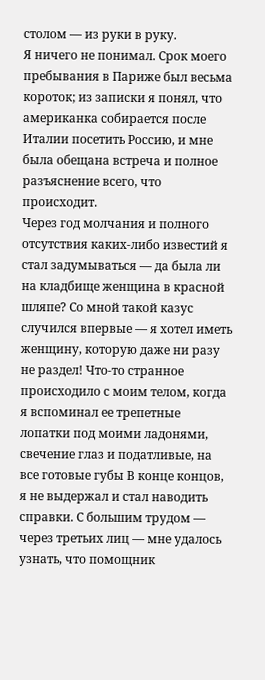столом — из руки в руку.
Я ничего не понимал. Срок моего пребывания в Париже был весьма короток; из записки я понял, что американка собирается после Италии посетить Россию, и мне была обещана встреча и полное разъяснение всего, что происходит.
Через год молчания и полного отсутствия каких-либо известий я стал задумываться — да была ли на кладбище женщина в красной шляпе? Со мной такой казус случился впервые — я хотел иметь женщину, которую даже ни разу не раздел! Что-то странное происходило с моим телом, когда я вспоминал ее трепетные лопатки под моими ладонями, свечение глаз и податливые, на все готовые губы В конце концов, я не выдержал и стал наводить справки. С большим трудом — через третьих лиц — мне удалось узнать, что помощник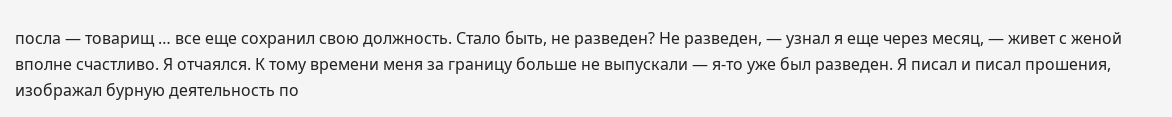посла — товарищ … все еще сохранил свою должность. Стало быть, не разведен? Не разведен, — узнал я еще через месяц, — живет с женой вполне счастливо. Я отчаялся. К тому времени меня за границу больше не выпускали — я-то уже был разведен. Я писал и писал прошения, изображал бурную деятельность по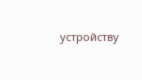устройству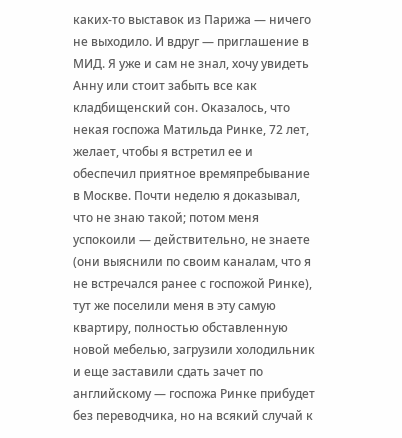каких-то выставок из Парижа — ничего не выходило. И вдруг — приглашение в МИД. Я уже и сам не знал, хочу увидеть Анну или стоит забыть все как кладбищенский сон. Оказалось, что некая госпожа Матильда Ринке, 72 лет, желает, чтобы я встретил ее и обеспечил приятное времяпребывание в Москве. Почти неделю я доказывал, что не знаю такой; потом меня успокоили — действительно, не знаете (они выяснили по своим каналам, что я не встречался ранее с госпожой Ринке), тут же поселили меня в эту самую квартиру, полностью обставленную новой мебелью, загрузили холодильник и еще заставили сдать зачет по английскому — госпожа Ринке прибудет без переводчика, но на всякий случай к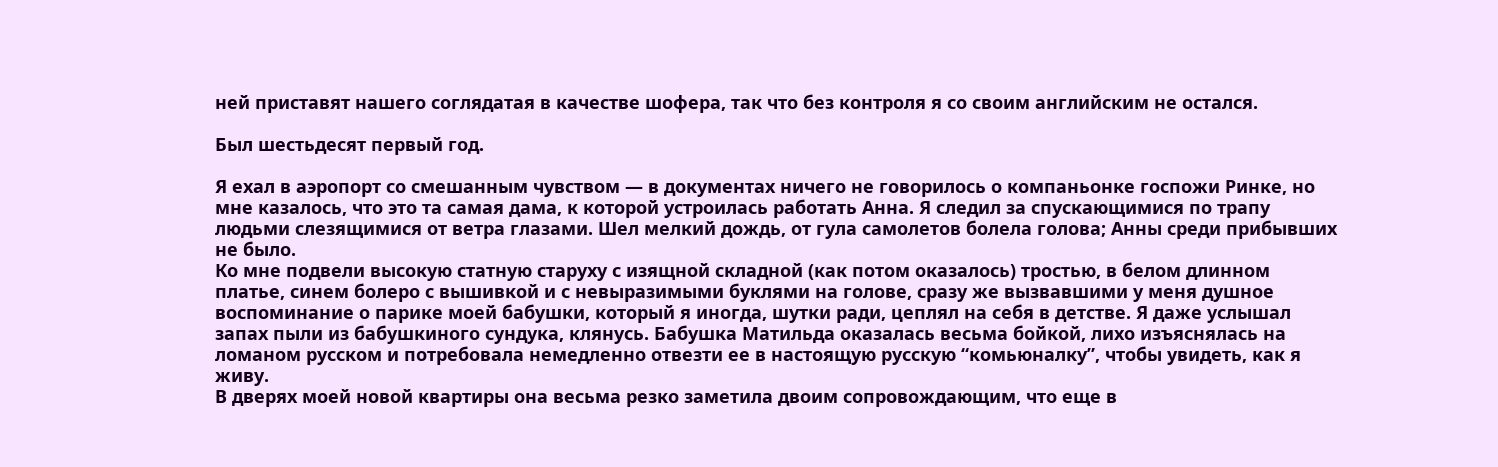ней приставят нашего соглядатая в качестве шофера, так что без контроля я со своим английским не остался.

Был шестьдесят первый год.

Я ехал в аэропорт со смешанным чувством — в документах ничего не говорилось о компаньонке госпожи Ринке, но мне казалось, что это та самая дама, к которой устроилась работать Анна. Я следил за спускающимися по трапу людьми слезящимися от ветра глазами. Шел мелкий дождь, от гула самолетов болела голова; Анны среди прибывших не было.
Ко мне подвели высокую статную старуху с изящной складной (как потом оказалось) тростью, в белом длинном платье, синем болеро с вышивкой и с невыразимыми буклями на голове, сразу же вызвавшими у меня душное воспоминание о парике моей бабушки, который я иногда, шутки ради, цеплял на себя в детстве. Я даже услышал запах пыли из бабушкиного сундука, клянусь. Бабушка Матильда оказалась весьма бойкой, лихо изъяснялась на ломаном русском и потребовала немедленно отвезти ее в настоящую русскую “комьюналку”, чтобы увидеть, как я живу.
В дверях моей новой квартиры она весьма резко заметила двоим сопровождающим, что еще в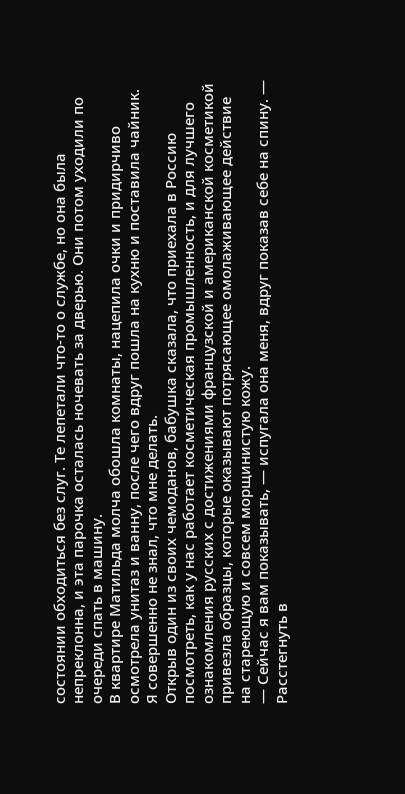состоянии обходиться без слуг. Те лепетали что-то о службе, но она была непреклонна, и эта парочка осталась ночевать за дверью. Они потом уходили по очереди спать в машину.
В квартире Матильда молча обошла комнаты, нацепила очки и придирчиво осмотрела унитаз и ванну, после чего вдруг пошла на кухню и поставила чайник. Я совершенно не знал, что мне делать.
Открыв один из своих чемоданов, бабушка сказала, что приехала в Россию посмотреть, как у нас работает косметическая промышленность, и для лучшего ознакомления русских с достижениями французской и американской косметикой привезла образцы, которые оказывают потрясающее омолаживающее действие на стареющую и совсем морщинистую кожу.
— Сейчас я вам показывать, — испугала она меня, вдруг показав себе на спину. — Расстегнуть в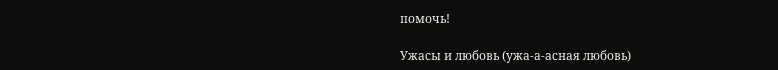помочь!

Ужасы и любовь (ужа-а-асная любовь)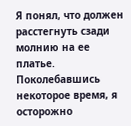Я понял, что должен расстегнуть сзади молнию на ее платье. Поколебавшись некоторое время, я осторожно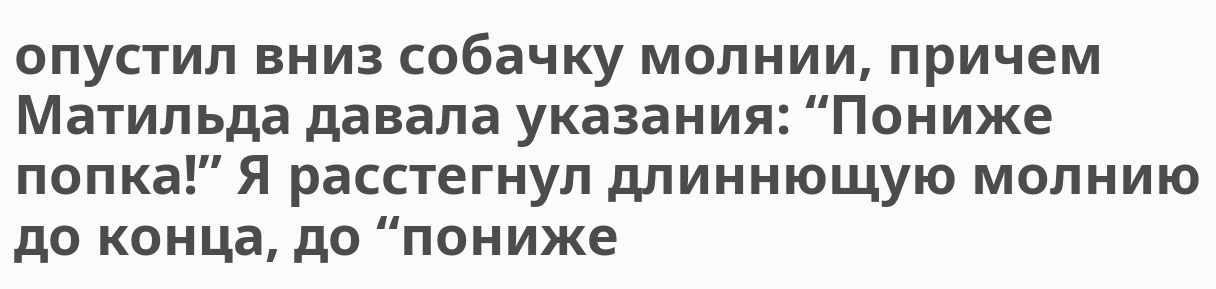опустил вниз собачку молнии, причем Матильда давала указания: “Пониже попка!” Я расстегнул длиннющую молнию до конца, до “пониже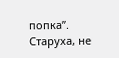попка”. Старуха, не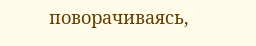поворачиваясь,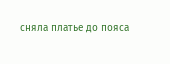сняла платье до пояса